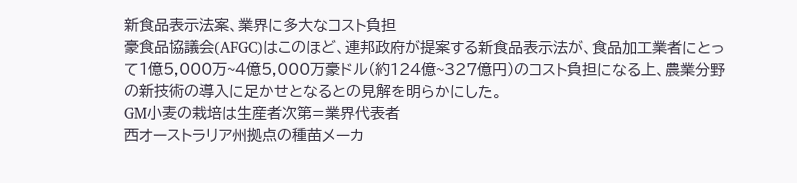新食品表示法案、業界に多大なコスト負担
豪食品協議会(AFGC)はこのほど、連邦政府が提案する新食品表示法が、食品加工業者にとって1億5,000万~4億5,000万豪ドル(約124億~327億円)のコスト負担になる上、農業分野の新技術の導入に足かせとなるとの見解を明らかにした。
GM小麦の栽培は生産者次第=業界代表者
西オーストラリア州拠点の種苗メーカ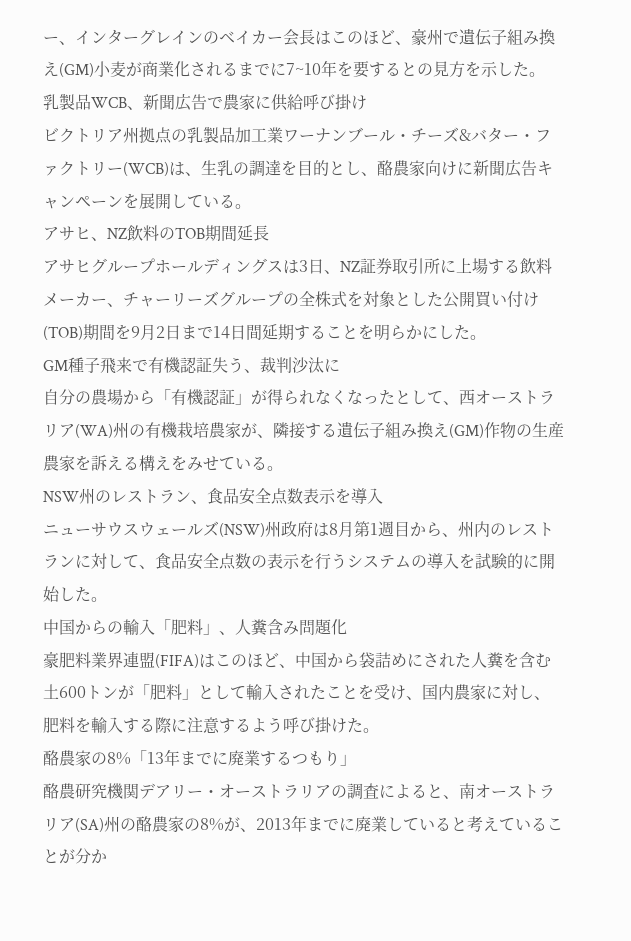ー、インターグレインのベイカー会長はこのほど、豪州で遺伝子組み換え(GM)小麦が商業化されるまでに7~10年を要するとの見方を示した。
乳製品WCB、新聞広告で農家に供給呼び掛け
ビクトリア州拠点の乳製品加工業ワーナンブール・チーズ&バター・ファクトリー(WCB)は、生乳の調達を目的とし、酪農家向けに新聞広告キャンペーンを展開している。
アサヒ、NZ飲料のTOB期間延長
アサヒグループホールディングスは3日、NZ証券取引所に上場する飲料メーカー、チャーリーズグループの全株式を対象とした公開買い付け(TOB)期間を9月2日まで14日間延期することを明らかにした。
GM種子飛来で有機認証失う、裁判沙汰に
自分の農場から「有機認証」が得られなくなったとして、西オーストラリア(WA)州の有機栽培農家が、隣接する遺伝子組み換え(GM)作物の生産農家を訴える構えをみせている。
NSW州のレストラン、食品安全点数表示を導入
ニューサウスウェールズ(NSW)州政府は8月第1週目から、州内のレストランに対して、食品安全点数の表示を行うシステムの導入を試験的に開始した。
中国からの輸入「肥料」、人糞含み問題化
豪肥料業界連盟(FIFA)はこのほど、中国から袋詰めにされた人糞を含む土600トンが「肥料」として輸入されたことを受け、国内農家に対し、肥料を輸入する際に注意するよう呼び掛けた。
酪農家の8%「13年までに廃業するつもり」
酪農研究機関デアリー・オーストラリアの調査によると、南オーストラリア(SA)州の酪農家の8%が、2013年までに廃業していると考えていることが分か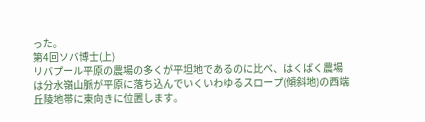った。
第4回ソバ博士(上)
リバプール平原の農場の多くが平坦地であるのに比べ、はくばく農場は分水嶺山脈が平原に落ち込んでいくいわゆるスロープ(傾斜地)の西端丘陵地帯に東向きに位置します。